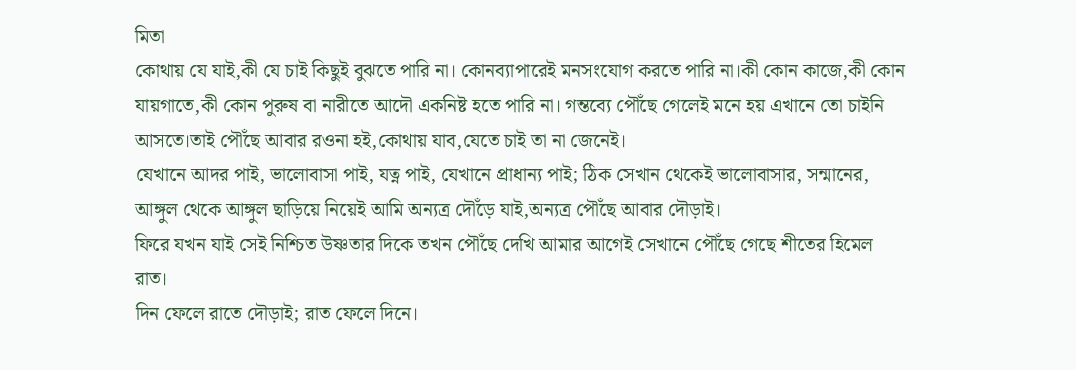মিতা
কোথায় যে যাই,কী যে চাই কিছুই বুঝতে পারি না। কোনব্যাপারেই মনসংযোগ করতে পারি না।কী কোন কাজে,কী কোন যায়গাতে,কী কোন পুরুষ বা নারীতে আদৌ একনিষ্ট হতে পারি না। গন্তব্যে পৌঁছে গেলেই মনে হয় এখানে তো চাইনি আসতে।তাই পৌঁছে আবার রওনা হই,কোথায় যাব,যেতে চাই তা না জেনেই।
যেখানে আদর পাই, ভালোবাসা পাই, যত্ন পাই, যেখানে প্রাধান্য পাই; ঠিক সেখান থেকেই ভালোবাসার, সন্মানের, আঙ্গুল থেকে আঙ্গুল ছাড়িয়ে নিয়েই আমি অন্যত্র দৌঁড়ে যাই,অন্যত্র পৌঁছে আবার দৌড়াই।
ফিরে যখন যাই সেই নিশ্চিত উষ্ণতার দিকে তখন পৌঁছে দেখি আমার আগেই সেখানে পৌঁছে গেছে শীতের হিমেল রাত।
দিন ফেলে রাতে দৌড়াই; রাত ফেলে দিনে।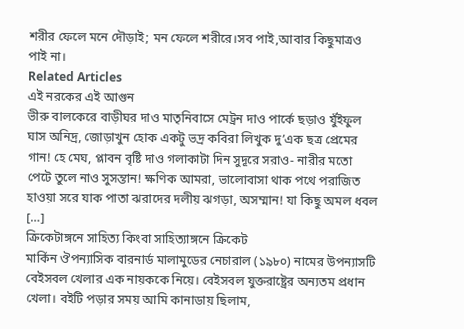শরীর ফেলে মনে দৌড়াই; মন ফেলে শরীরে।সব পাই,আবার কিছুমাত্রও পাই না।
Related Articles
এই নরকের এই আগুন
ভীরু বালকেরে বাড়ীঘর দাও মাতৃনিবাসে মেট্রন দাও পার্কে ছড়াও যুঁইফুল ঘাস অনিদ্র, জোড়াখুন হোক একটু ভদ্র কবিরা লিখুক দু’এক ছত্র প্রেমের গান! হে মেঘ, প্লাবন বৃষ্টি দাও গলাকাটা দিন সুদূরে সরাও- নারীর মতো পেটে তুলে নাও সুসন্তান! ক্ষণিক আমরা, ভালোবাসা থাক পথে পরাজিত হাওয়া সরে যাক পাতা ঝরাদের দলীয় ঝগড়া, অসম্মান! যা কিছু অমল ধবল […]
ক্রিকেটাঙ্গনে সাহিত্য কিংবা সাহিত্যাঙ্গনে ক্রিকেট
মার্কিন ঔপন্যাসিক বারনার্ড মালামুডের নেচারাল (১৯৮০) নামের উপন্যাসটি বেইসবল খেলার এক নায়ককে নিয়ে। বেইসবল যুক্তরাষ্ট্রের অন্যতম প্রধান খেলা। বইটি পড়ার সময় আমি কানাডায় ছিলাম,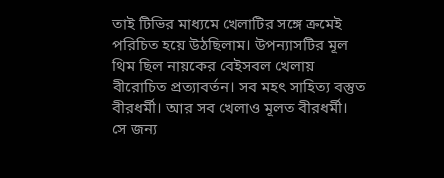তাই টিভির মাধ্যমে খেলাটির সঙ্গে ক্রমেই পরিচিত হয়ে উঠছিলাম। উপন্যাসটির মূল থিম ছিল নায়কের বেইসবল খেলায় বীরোচিত প্রত্যাবর্তন। সব মহৎ সাহিত্য বস্তুত বীরধর্মী। আর সব খেলাও মূলত বীরধর্মী। সে জন্য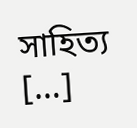সাহিত্য […]